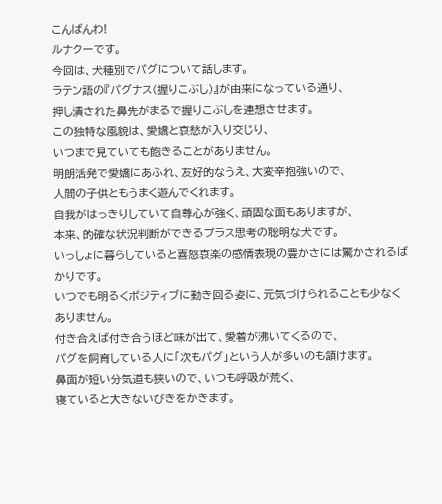こんばんわ!
ルナクーです。
今回は、犬種別でパグについて話します。
ラテン語の『パグナス(握りこぶし)』が由来になっている通り、
押し潰された鼻先がまるで握りこぶしを連想させます。
この独特な風貌は、愛嬌と哀愁が入り交じり、
いつまで見ていても飽きることがありません。
明朗活発で愛嬌にあふれ、友好的なうえ、大変辛抱強いので、
人間の子供ともうまく遊んでくれます。
自我がはっきりしていて自尊心が強く、頑固な面もありますが、
本来、的確な状況判断ができるプラス思考の聡明な犬です。
いっしょに暮らしていると喜怒哀楽の感情表現の豊かさには驚かされるばかりです。
いつでも明るくポジティブに動き回る姿に、元気づけられることも少なくありません。
付き合えば付き合うほど味が出て、愛着が沸いてくるので、
パグを飼育している人に「次もパグ」という人が多いのも頷けます。
鼻面が短い分気道も狭いので、いつも呼吸が荒く、
寝ていると大きないびきをかきます。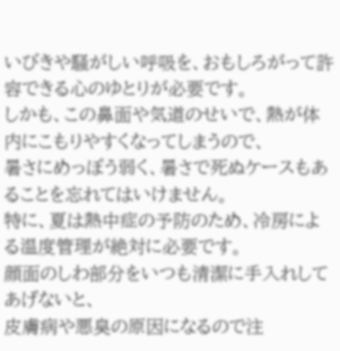いびきや騒がしい呼吸を、おもしろがって許容できる心のゆとりが必要です。
しかも、この鼻面や気道のせいで、熱が体内にこもりやすくなってしまうので、
暑さにめっぽう弱く、暑さで死ぬケースもあることを忘れてはいけません。
特に、夏は熱中症の予防のため、冷房による温度管理が絶対に必要です。
顔面のしわ部分をいつも清潔に手入れしてあげないと、
皮膚病や悪臭の原因になるので注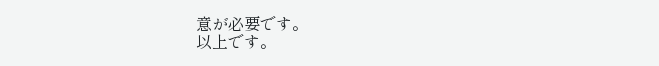意が必要です。
以上です。